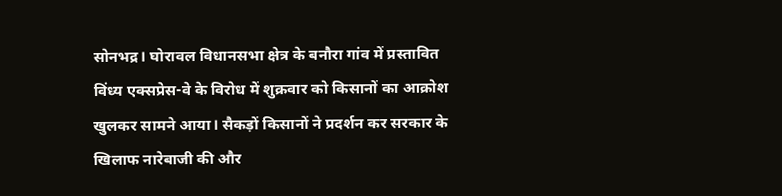सोनभद्र। घोरावल विधानसभा क्षेत्र के बनौरा गांव में प्रस्तावित विंध्य एक्सप्रेस-वे के विरोध में शुक्रवार को किसानों का आक्रोश खुलकर सामने आया। सैकड़ों किसानों ने प्रदर्शन कर सरकार के खिलाफ नारेबाजी की और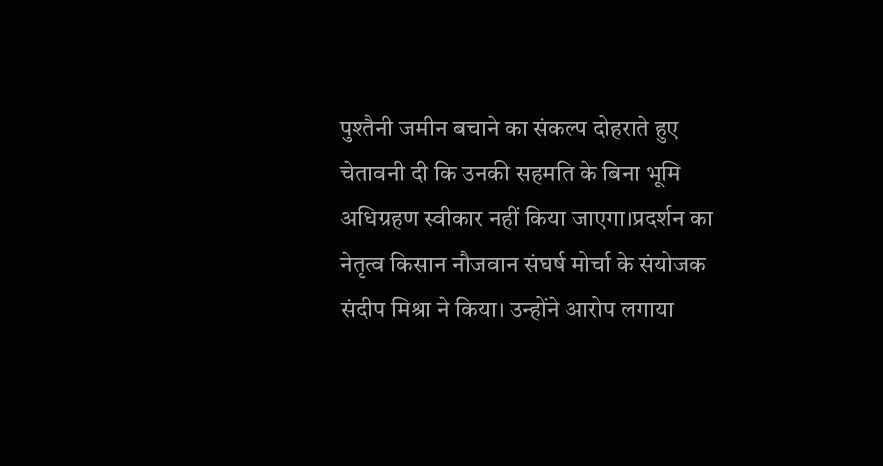पुश्तैनी जमीन बचाने का संकल्प दोहराते हुए चेतावनी दी कि उनकी सहमति के बिना भूमि अधिग्रहण स्वीकार नहीं किया जाएगा।प्रदर्शन का नेतृत्व किसान नौजवान संघर्ष मोर्चा के संयोजक संदीप मिश्रा ने किया। उन्होंने आरोप लगाया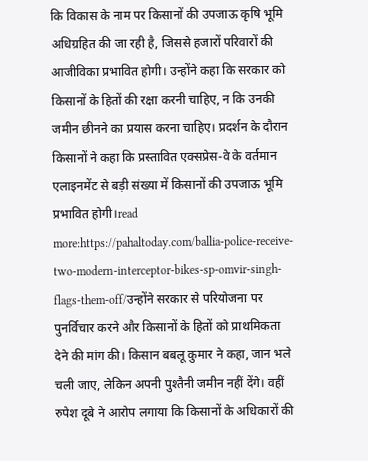कि विकास के नाम पर किसानों की उपजाऊ कृषि भूमि अधिग्रहित की जा रही है, जिससे हजारों परिवारों की आजीविका प्रभावित होगी। उन्होंने कहा कि सरकार को किसानों के हितों की रक्षा करनी चाहिए, न कि उनकी जमीन छीनने का प्रयास करना चाहिए। प्रदर्शन के दौरान किसानों ने कहा कि प्रस्तावित एक्सप्रेस-वे के वर्तमान एलाइनमेंट से बड़ी संख्या में किसानों की उपजाऊ भूमि प्रभावित होगी।read more:https://pahaltoday.com/ballia-police-receive-two-modern-interceptor-bikes-sp-omvir-singh-flags-them-off/उन्होंने सरकार से परियोजना पर पुनर्विचार करने और किसानों के हितों को प्राथमिकता देने की मांग की। किसान बबलू कुमार ने कहा, जान भले चली जाए, लेकिन अपनी पुश्तैनी जमीन नहीं देंगे। वहीं रुपेश दूबे ने आरोप लगाया कि किसानों के अधिकारों की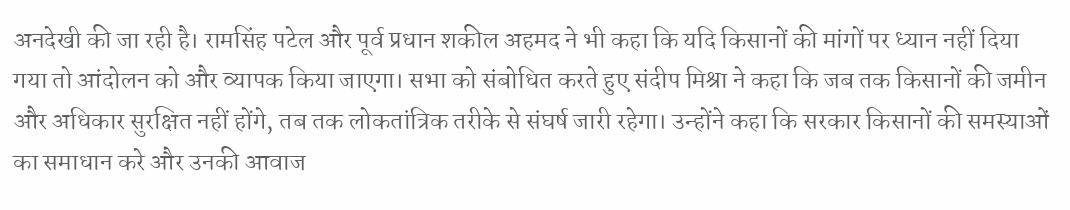अनदेखी की जा रही है। रामसिंह पटेल और पूर्व प्रधान शकील अहमद ने भी कहा कि यदि किसानों की मांगों पर ध्यान नहीं दिया गया तो आंदोलन को और व्यापक किया जाएगा। सभा को संबोधित करते हुए संदीप मिश्रा ने कहा कि जब तक किसानों की जमीन और अधिकार सुरक्षित नहीं होंगे, तब तक लोकतांत्रिक तरीके से संघर्ष जारी रहेगा। उन्होंने कहा कि सरकार किसानों की समस्याओं का समाधान करे और उनकी आवाज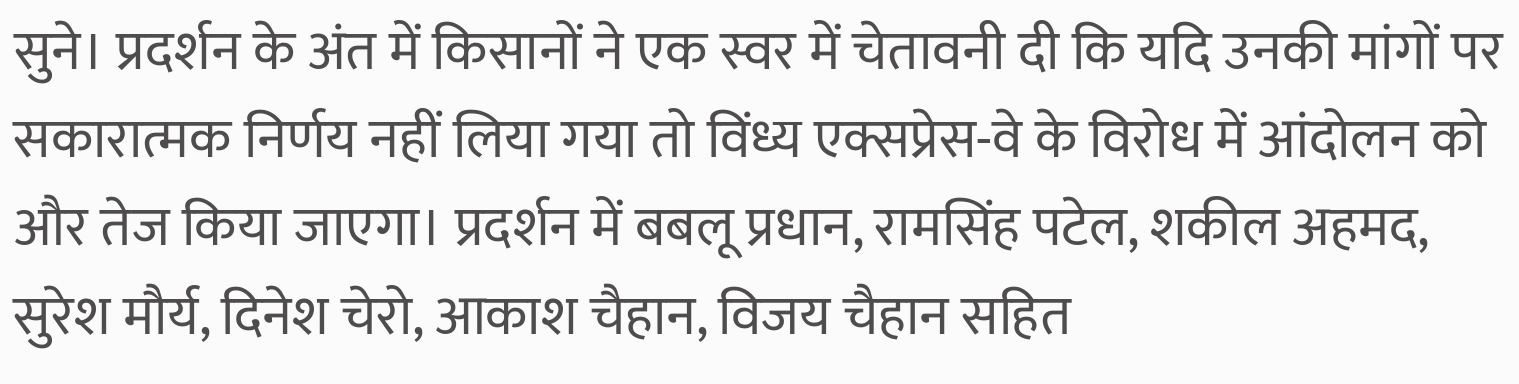सुने। प्रदर्शन के अंत में किसानों ने एक स्वर में चेतावनी दी कि यदि उनकी मांगों पर सकारात्मक निर्णय नहीं लिया गया तो विंध्य एक्सप्रेस-वे के विरोध में आंदोलन को और तेज किया जाएगा। प्रदर्शन में बबलू प्रधान, रामसिंह पटेल, शकील अहमद, सुरेश मौर्य, दिनेश चेरो, आकाश चैहान, विजय चैहान सहित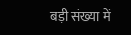बड़ी संख्या में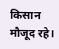किसान मौजूद रहे।